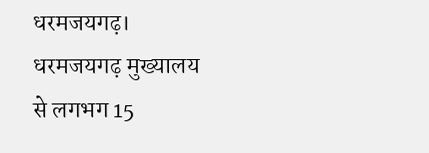धरमजयगढ़। धरमजयगढ़ मुख्यालय से लगभग 15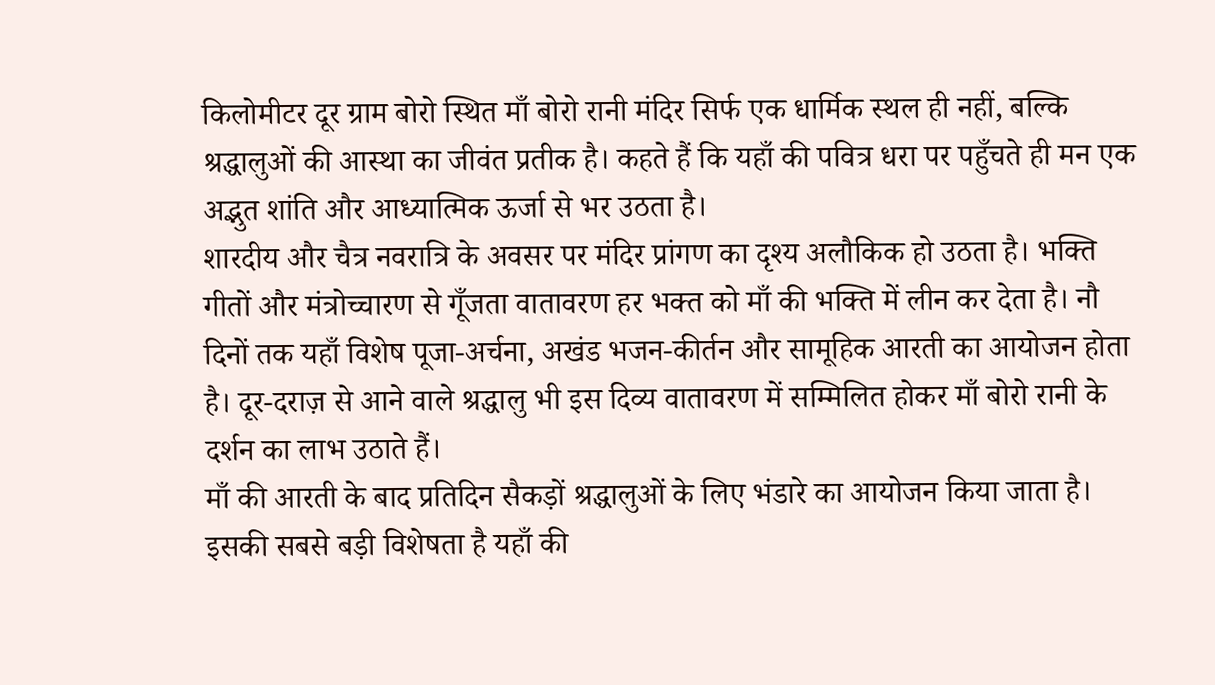किलोमीटर दूर ग्राम बोरो स्थित माँ बोरो रानी मंदिर सिर्फ एक धार्मिक स्थल ही नहीं, बल्कि श्रद्धालुओं की आस्था का जीवंत प्रतीक है। कहते हैं कि यहाँ की पवित्र धरा पर पहुँचते ही मन एक अद्भुत शांति और आध्यात्मिक ऊर्जा से भर उठता है।
शारदीय और चैत्र नवरात्रि के अवसर पर मंदिर प्रांगण का दृश्य अलौकिक हो उठता है। भक्ति गीतों और मंत्रोच्चारण से गूँजता वातावरण हर भक्त को माँ की भक्ति में लीन कर देता है। नौ दिनों तक यहाँ विशेष पूजा-अर्चना, अखंड भजन-कीर्तन और सामूहिक आरती का आयोजन होता है। दूर-दराज़ से आने वाले श्रद्धालु भी इस दिव्य वातावरण में सम्मिलित होकर माँ बोरो रानी के दर्शन का लाभ उठाते हैं।
माँ की आरती के बाद प्रतिदिन सैकड़ों श्रद्धालुओं के लिए भंडारे का आयोजन किया जाता है। इसकी सबसे बड़ी विशेषता है यहाँ की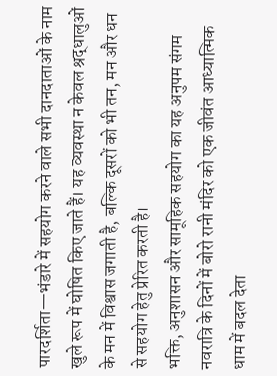पारदर्शिता—भंडारे में सहयोग करने वाले सभी दानदाताओं के नाम खुले रूप में घोषित किए जाते हैं। यह व्यवस्था न केवल श्रद्धालुओं के मन में विश्वास जगाती है, बल्कि दूसरों को भी तन, मन और धन से सहयोग हेतु प्रेरित करती है।
भक्ति, अनुशासन और सामूहिक सहयोग का यह अनुपम संगम नवरात्रि के दिनों में बोरो रानी मंदिर को एक जीवंत आध्यात्मिक धाम में बदल देता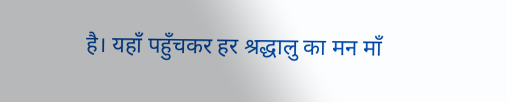है। यहाँ पहुँचकर हर श्रद्धालु का मन माँ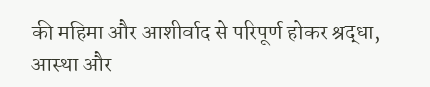की महिमा और आशीर्वाद से परिपूर्ण होकर श्रद्धा, आस्था और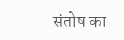संतोष का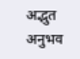अद्भुत अनुभव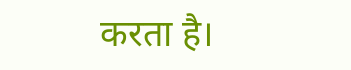करता है।